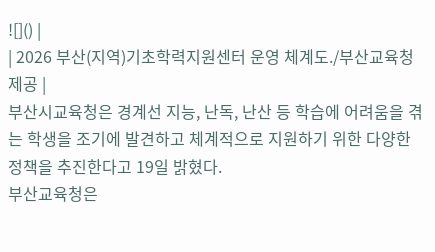![]() |
| 2026 부산(지역)기초학력지원센터 운영 체계도./부산교육청 제공 |
부산시교육청은 경계선 지능, 난독, 난산 등 학습에 어려움을 겪는 학생을 조기에 발견하고 체계적으로 지원하기 위한 다양한 정책을 추진한다고 19일 밝혔다.
부산교육청은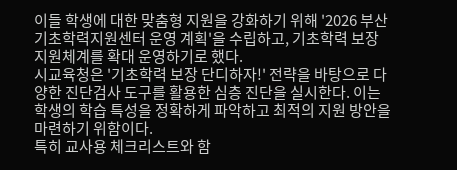이들 학생에 대한 맞춤형 지원을 강화하기 위해 '2026 부산기초학력지원센터 운영 계획'을 수립하고, 기초학력 보장 지원체계를 확대 운영하기로 했다.
시교육청은 '기초학력 보장 단디하자!' 전략을 바탕으로 다양한 진단검사 도구를 활용한 심층 진단을 실시한다. 이는 학생의 학습 특성을 정확하게 파악하고 최적의 지원 방안을 마련하기 위함이다.
특히 교사용 체크리스트와 함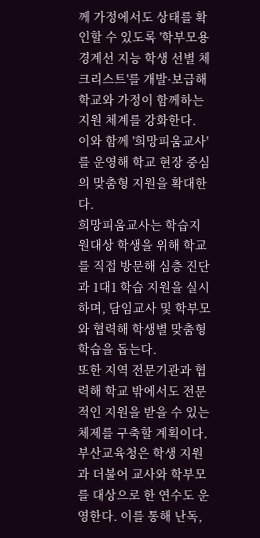께 가정에서도 상태를 확인할 수 있도록 '학부모용 경계선 지능 학생 선별 체크리스트'를 개발·보급해 학교와 가정이 함께하는 지원 체계를 강화한다.
이와 함께 '희망피움교사'를 운영해 학교 현장 중심의 맞춤형 지원을 확대한다.
희망피움교사는 학습지원대상 학생을 위해 학교를 직접 방문해 심층 진단과 1대1 학습 지원을 실시하며, 담임교사 및 학부모와 협력해 학생별 맞춤형 학습을 돕는다.
또한 지역 전문기관과 협력해 학교 밖에서도 전문적인 지원을 받을 수 있는 체제를 구축할 계획이다.
부산교육청은 학생 지원과 더불어 교사와 학부모를 대상으로 한 연수도 운영한다. 이를 통해 난독,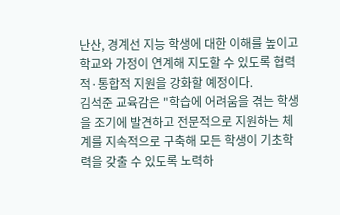난산, 경계선 지능 학생에 대한 이해를 높이고 학교와 가정이 연계해 지도할 수 있도록 협력적·통합적 지원을 강화할 예정이다.
김석준 교육감은 "학습에 어려움을 겪는 학생을 조기에 발견하고 전문적으로 지원하는 체계를 지속적으로 구축해 모든 학생이 기초학력을 갖출 수 있도록 노력하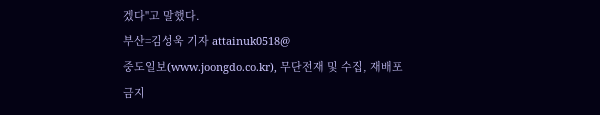겠다"고 말했다.
부산=김성욱 기자 attainuk0518@
중도일보(www.joongdo.co.kr), 무단전재 및 수집, 재배포 금지